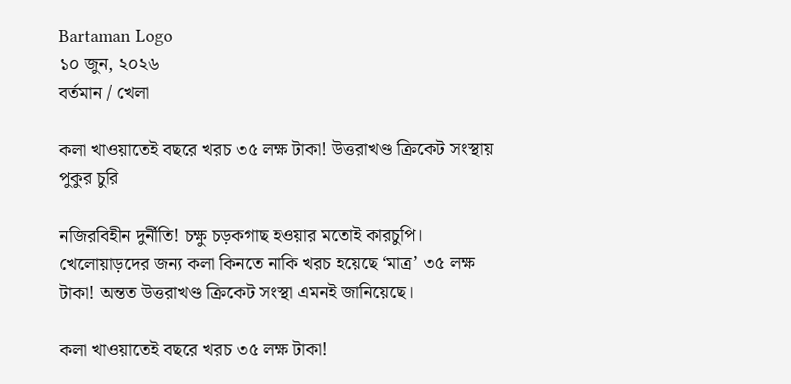Bartaman Logo
১০ জুন, ২০২৬
বর্তমান / খেলা

কলা খাওয়াতেই বছরে খরচ ৩৫ লক্ষ টাকা! উত্তরাখণ্ড ক্রিকেট সংস্থায় পুকুর চুরি

নজিরবিহীন দুর্নীতি! চক্ষু চড়কগাছ হওয়ার মতোই কারচুপি। খেলোয়াড়দের জন্য কলা কিনতে নাকি খরচ হয়েছে ‘মাত্র’ ৩৫ লক্ষ টাকা! অন্তত উত্তরাখণ্ড ক্রিকেট সংস্থা এমনই জানিয়েছে।

কলা খাওয়াতেই বছরে খরচ ৩৫ লক্ষ টাকা!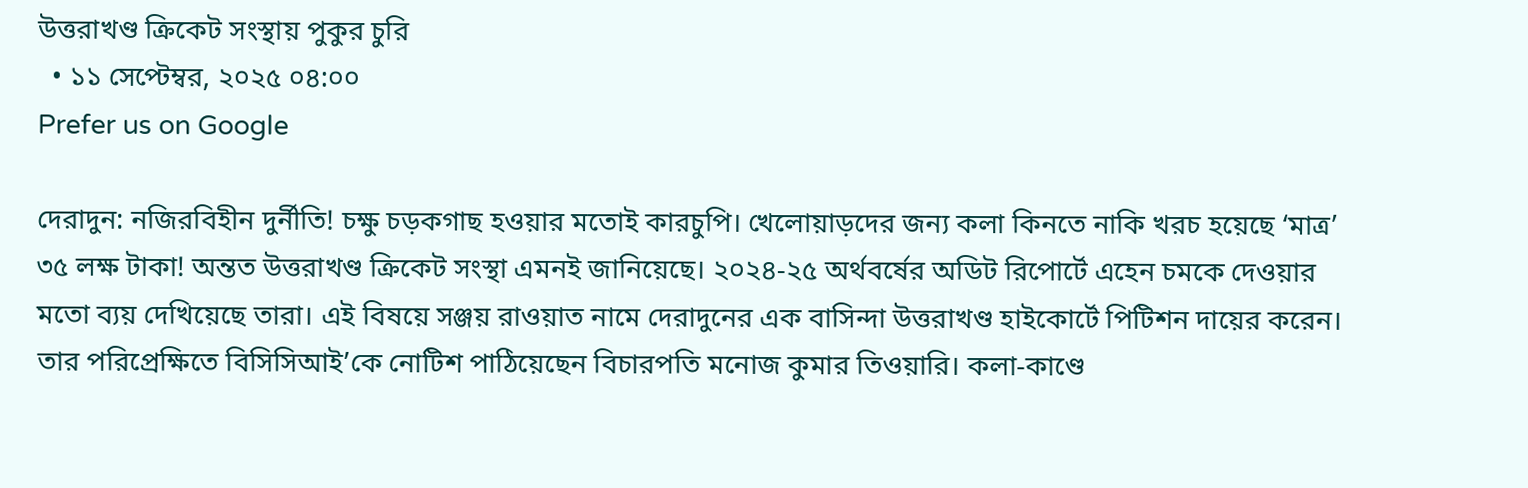উত্তরাখণ্ড ক্রিকেট সংস্থায় পুকুর চুরি
  • ১১ সেপ্টেম্বর, ২০২৫ ০৪:০০
Prefer us on Google

দেরাদুন: নজিরবিহীন দুর্নীতি! চক্ষু চড়কগাছ হওয়ার মতোই কারচুপি। খেলোয়াড়দের জন্য কলা কিনতে নাকি খরচ হয়েছে ‘মাত্র’ ৩৫ লক্ষ টাকা! অন্তত উত্তরাখণ্ড ক্রিকেট সংস্থা এমনই জানিয়েছে। ২০২৪-২৫ অর্থবর্ষের অডিট রিপোর্টে এহেন চমকে দেওয়ার মতো ব্যয় দেখিয়েছে তারা। এই বিষয়ে সঞ্জয় রাওয়াত নামে দেরাদুনের এক বাসিন্দা উত্তরাখণ্ড হাইকোর্টে পিটিশন দায়ের করেন। তার পরিপ্রেক্ষিতে বিসিসিআই’কে নোটিশ পাঠিয়েছেন বিচারপতি মনোজ কুমার তিওয়ারি। কলা-কাণ্ডে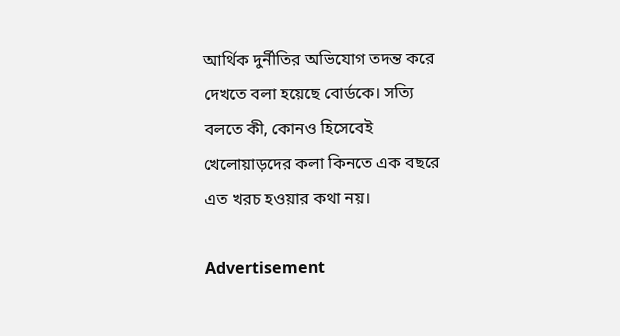আর্থিক দুর্নীতির অভিযোগ তদন্ত করে দেখতে বলা হয়েছে বোর্ডকে। সত্যি বলতে কী, কোনও হিসেবেই খেলোয়াড়দের কলা কিনতে এক বছরে এত খরচ হওয়ার কথা নয়।

Advertisement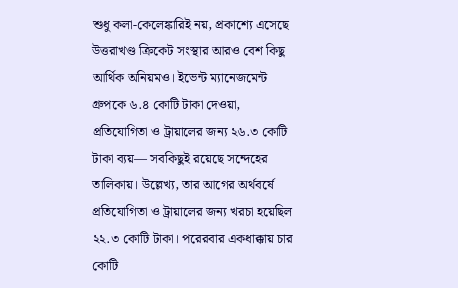শুধু কলা-কেলেঙ্কারিই নয়, প্রকাশ্যে এসেছে উত্তরাখণ্ড ক্রিকেট সংস্থার আরও বেশ কিছু আর্থিক অনিয়মও। ইভেন্ট ম্যানেজমেন্ট গ্রুপকে ৬.৪ কোটি টাকা দেওয়া, প্রতিযোগিতা ও ট্রায়ালের জন্য ২৬.৩ কোটি টাকা ব্যয়— সবকিছুই রয়েছে সন্দেহের তালিকায়। উল্লেখ্য, তার আগের অর্থবর্ষে প্রতিযোগিতা ও ট্রায়ালের জন্য খরচা হয়েছিল ২২.৩ কোটি টাকা। পরেরবার একধাক্কায় চার কোটি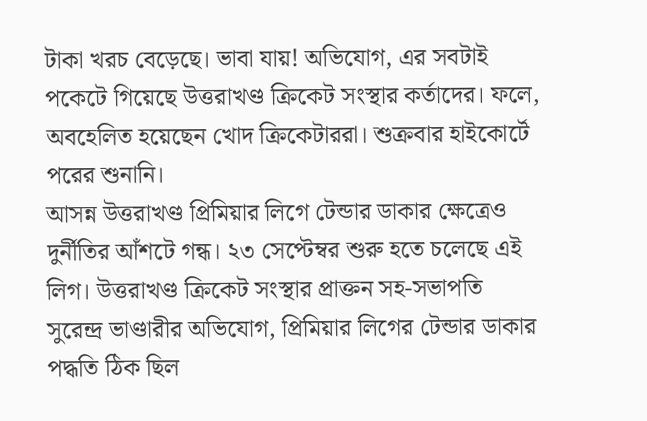টাকা খরচ বেড়েছে। ভাবা যায়! অভিযোগ, এর সবটাই পকেটে গিয়েছে উত্তরাখণ্ড ক্রিকেট সংস্থার কর্তাদের। ফলে, অবহেলিত হয়েছেন খোদ ক্রিকেটাররা। শুক্রবার হাইকোর্টে পরের শুনানি।
আসন্ন উত্তরাখণ্ড প্রিমিয়ার লিগে টেন্ডার ডাকার ক্ষেত্রেও দুর্নীতির আঁশটে গন্ধ। ২৩ সেপ্টেম্বর শুরু হতে চলেছে এই লিগ। উত্তরাখণ্ড ক্রিকেট সংস্থার প্রাক্তন সহ-সভাপতি সুরেন্দ্র ভাণ্ডারীর অভিযোগ, প্রিমিয়ার লিগের টেন্ডার ডাকার পদ্ধতি ঠিক ছিল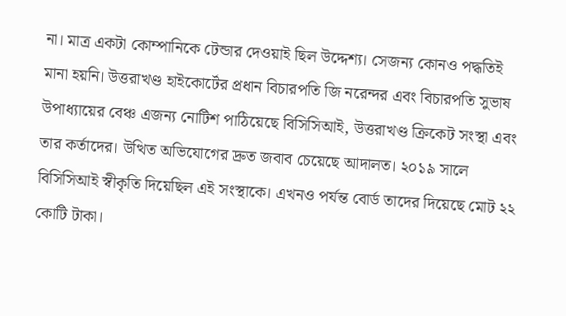না। মাত্র একটা কোম্পানিকে টেন্ডার দেওয়াই ছিল উদ্দেশ্য। সেজন্য কোনও পদ্ধতিই মানা হয়নি। উত্তরাখণ্ড হাইকোর্টের প্রধান বিচারপতি জি নরেন্দর এবং বিচারপতি সুভাষ উপাধ্যায়ের বেঞ্চ এজন্য নোটিশ পাঠিয়েছে বিসিসিআই, উত্তরাখণ্ড ক্রিকেট সংস্থা এবং তার কর্তাদের। উত্থিত অভিযোগের দ্রুত জবাব চেয়েছে আদালত। ২০১৯ সালে বিসিসিআই স্বীকৃতি দিয়েছিল এই সংস্থাকে। এখনও পর্যন্ত বোর্ড তাদের দিয়েছে মোট ২২ কোটি টাকা।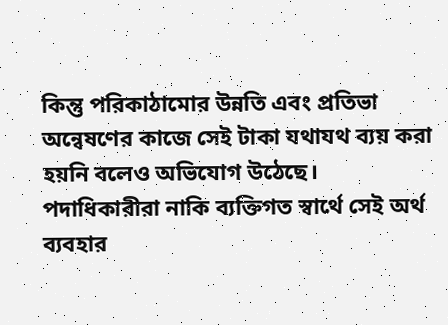কিন্তু পরিকাঠামোর উন্নতি এবং প্রতিভা অন্বেষণের কাজে সেই টাকা যথাযথ ব্যয় করা হয়নি বলেও অভিযোগ উঠেছে। পদাধিকারীরা নাকি ব্যক্তিগত স্বার্থে সেই অর্থ ব্যবহার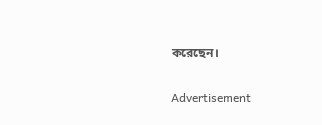করেছেন।

Advertisement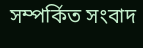সম্পর্কিত সংবাদ